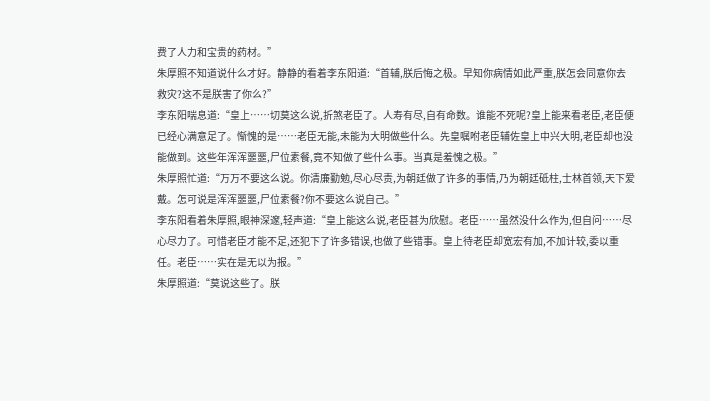费了人力和宝贵的药材。”
朱厚照不知道说什么才好。静静的看着李东阳道:“首辅,朕后悔之极。早知你病情如此严重,朕怎会同意你去救灾?这不是朕害了你么?”
李东阳喘息道:“皇上……切莫这么说,折煞老臣了。人寿有尽,自有命数。谁能不死呢?皇上能来看老臣,老臣便已经心满意足了。惭愧的是……老臣无能,未能为大明做些什么。先皇嘱咐老臣辅佐皇上中兴大明,老臣却也没能做到。这些年浑浑噩噩,尸位素餐,竟不知做了些什么事。当真是羞愧之极。”
朱厚照忙道:“万万不要这么说。你清廉勤勉,尽心尽责,为朝廷做了许多的事情,乃为朝廷砥柱,士林首领,天下爱戴。怎可说是浑浑噩噩,尸位素餐?你不要这么说自己。”
李东阳看着朱厚照,眼神深邃,轻声道:“皇上能这么说,老臣甚为欣慰。老臣……虽然没什么作为,但自问……尽心尽力了。可惜老臣才能不足,还犯下了许多错误,也做了些错事。皇上待老臣却宽宏有加,不加计较,委以重任。老臣……实在是无以为报。”
朱厚照道:“莫说这些了。朕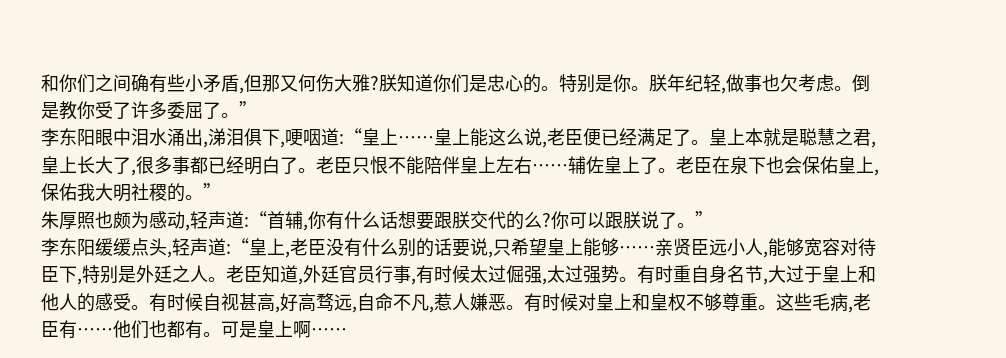和你们之间确有些小矛盾,但那又何伤大雅?朕知道你们是忠心的。特别是你。朕年纪轻,做事也欠考虑。倒是教你受了许多委屈了。”
李东阳眼中泪水涌出,涕泪俱下,哽咽道:“皇上……皇上能这么说,老臣便已经满足了。皇上本就是聪慧之君,皇上长大了,很多事都已经明白了。老臣只恨不能陪伴皇上左右……辅佐皇上了。老臣在泉下也会保佑皇上,保佑我大明社稷的。”
朱厚照也颇为感动,轻声道:“首辅,你有什么话想要跟朕交代的么?你可以跟朕说了。”
李东阳缓缓点头,轻声道:“皇上,老臣没有什么别的话要说,只希望皇上能够……亲贤臣远小人,能够宽容对待臣下,特别是外廷之人。老臣知道,外廷官员行事,有时候太过倔强,太过强势。有时重自身名节,大过于皇上和他人的感受。有时候自视甚高,好高骛远,自命不凡,惹人嫌恶。有时候对皇上和皇权不够尊重。这些毛病,老臣有……他们也都有。可是皇上啊……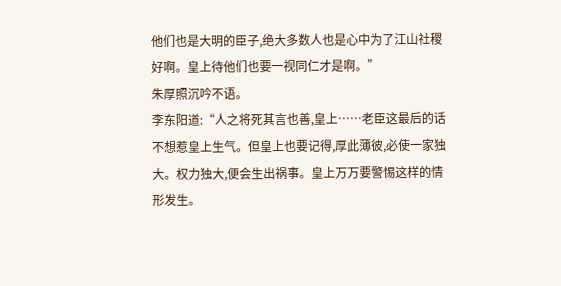他们也是大明的臣子,绝大多数人也是心中为了江山社稷好啊。皇上待他们也要一视同仁才是啊。”
朱厚照沉吟不语。
李东阳道:“人之将死其言也善,皇上……老臣这最后的话不想惹皇上生气。但皇上也要记得,厚此薄彼,必使一家独大。权力独大,便会生出祸事。皇上万万要警惕这样的情形发生。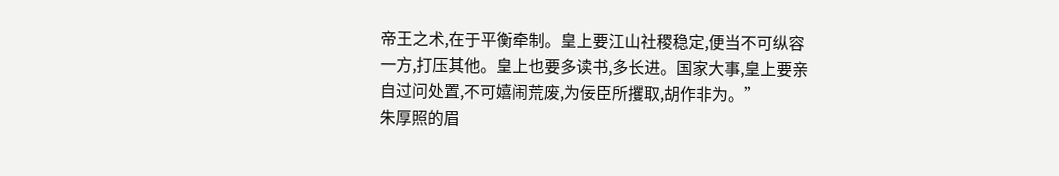帝王之术,在于平衡牵制。皇上要江山社稷稳定,便当不可纵容一方,打压其他。皇上也要多读书,多长进。国家大事,皇上要亲自过问处置,不可嬉闹荒废,为佞臣所攫取,胡作非为。”
朱厚照的眉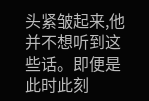头紧皱起来,他并不想听到这些话。即便是此时此刻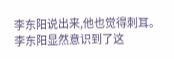李东阳说出来,他也觉得刺耳。
李东阳显然意识到了这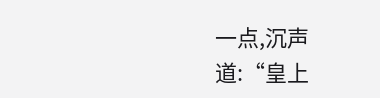一点,沉声道:“皇上